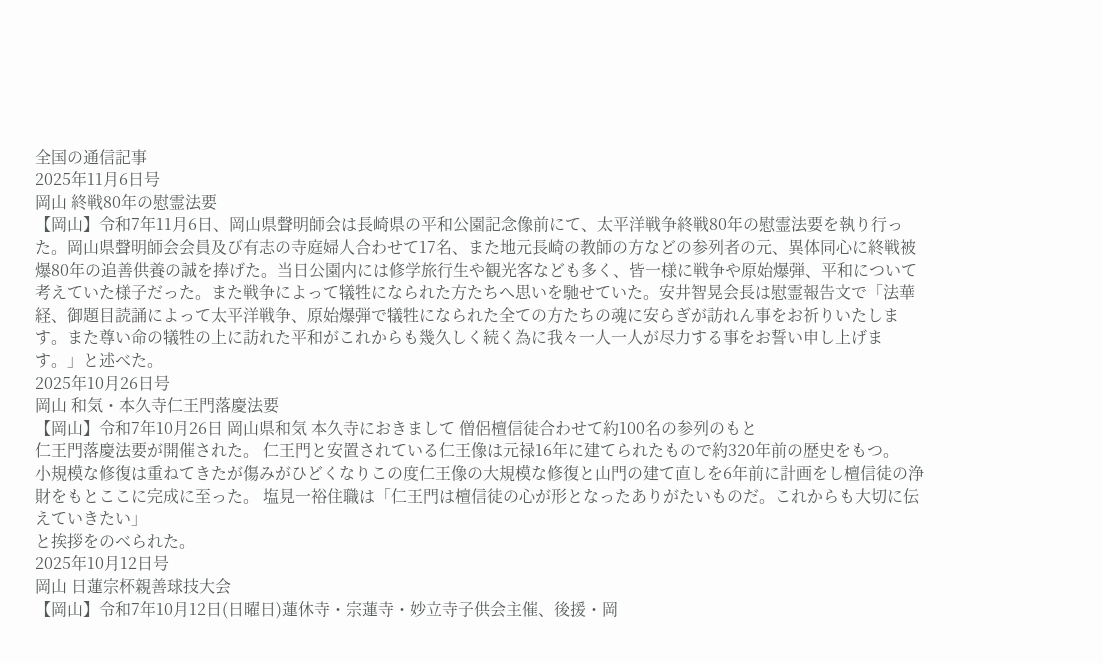全国の通信記事
2025年11月6日号
岡山 終戦80年の慰霊法要
【岡山】令和7年11月6日、岡山県聲明師会は長崎県の平和公園記念像前にて、太平洋戦争終戦80年の慰霊法要を執り行った。岡山県聲明師会会員及び有志の寺庭婦人合わせて17名、また地元長崎の教師の方などの参列者の元、異体同心に終戦被爆80年の追善供養の誠を捧げた。当日公園内には修学旅行生や観光客なども多く、皆一様に戦争や原始爆弾、平和について考えていた様子だった。また戦争によって犠牲になられた方たちへ思いを馳せていた。安井智晃会長は慰霊報告文で「法華経、御題目読誦によって太平洋戦争、原始爆弾で犠牲になられた全ての方たちの魂に安らぎが訪れん事をお祈りいたします。また尊い命の犠牲の上に訪れた平和がこれからも幾久しく続く為に我々一人一人が尽力する事をお誓い申し上げます。」と述べた。
2025年10月26日号
岡山 和気・本久寺仁王門落慶法要
【岡山】令和7年10月26日 岡山県和気 本久寺におきまして 僧侶檀信徒合わせて約100名の参列のもと
仁王門落慶法要が開催された。 仁王門と安置されている仁王像は元禄16年に建てられたもので約320年前の歴史をもつ。
小規模な修復は重ねてきたが傷みがひどくなりこの度仁王像の大規模な修復と山門の建て直しを6年前に計画をし檀信徒の浄財をもとここに完成に至った。 塩見一裕住職は「仁王門は檀信徒の心が形となったありがたいものだ。これからも大切に伝えていきたい」
と挨拶をのべられた。
2025年10月12日号
岡山 日蓮宗杯親善球技大会
【岡山】令和7年10月12日(日曜日)蓮休寺・宗蓮寺・妙立寺子供会主催、後援・岡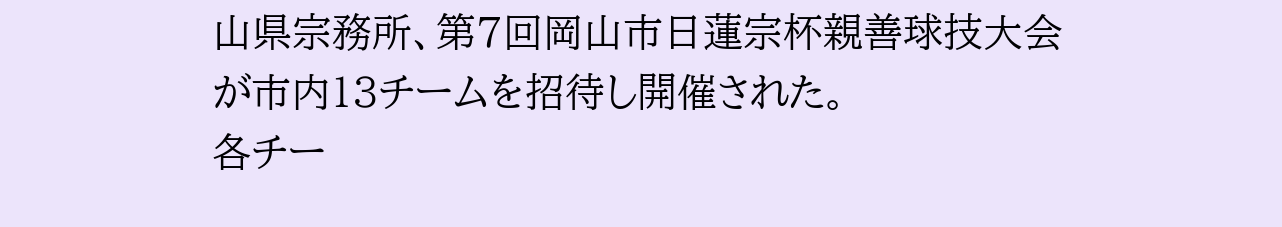山県宗務所、第7回岡山市日蓮宗杯親善球技大会が市内13チームを招待し開催された。
各チー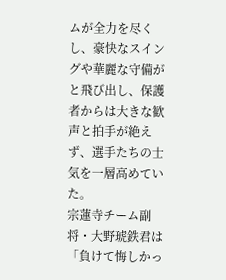ムが全力を尽くし、豪快なスイングや華麗な守備がと飛び出し、保護者からは大きな歓声と拍手が絶えず、選手たちの士気を一層高めていた。
宗蓮寺チーム副将・大野琥鉄君は「負けて悔しかっ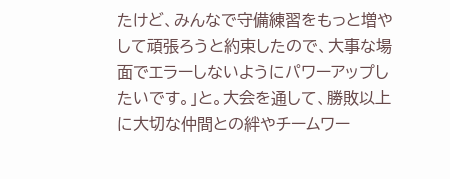たけど、みんなで守備練習をもっと増やして頑張ろうと約束したので、大事な場面でエラーしないようにパワーアップしたいです。」と。大会を通して、勝敗以上に大切な仲間との絆やチームワー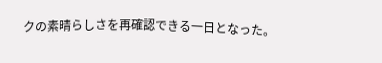クの素晴らしさを再確認できる一日となった。